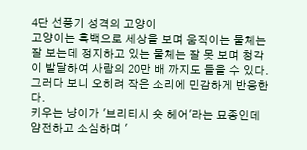4단 선풍기 성격의 고양이
고양이는 흑백으로 세상을 보며 움직이는 물체는 잘 보는데 정지하고 있는 물체는 잘 못 보며 청각이 발달하여 사람의 20만 배 까지도 들을 수 있다. 그러다 보니 오히려 작은 소리에 민감하게 반응한다.
키우는 냥이가 '브리티시 숏 헤어'라는 묘종인데 얌전하고 소심하며 '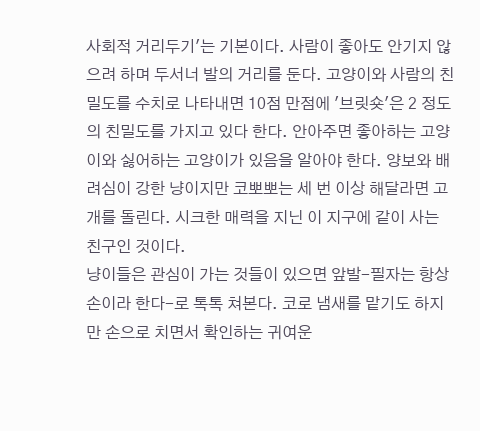사회적 거리두기'는 기본이다. 사람이 좋아도 안기지 않으려 하며 두서너 발의 거리를 둔다. 고양이와 사람의 친밀도를 수치로 나타내면 10점 만점에 '브릿숏'은 2 정도의 친밀도를 가지고 있다 한다. 안아주면 좋아하는 고양이와 싫어하는 고양이가 있음을 알아야 한다. 양보와 배려심이 강한 냥이지만 코뽀뽀는 세 번 이상 해달라면 고개를 돌린다. 시크한 매력을 지닌 이 지구에 같이 사는 친구인 것이다.
냥이들은 관심이 가는 것들이 있으면 앞발-필자는 항상 손이라 한다-로 톡톡 쳐본다. 코로 냄새를 맡기도 하지만 손으로 치면서 확인하는 귀여운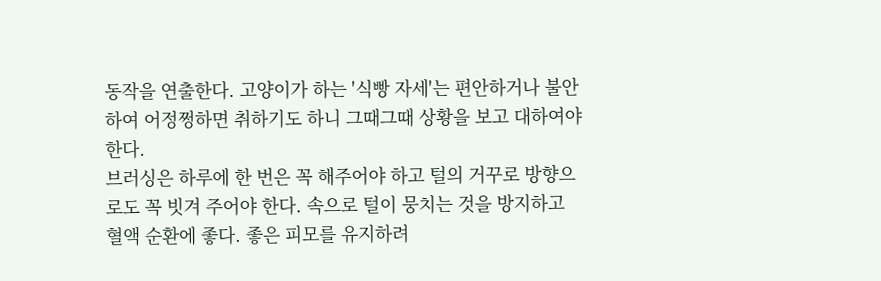동작을 연출한다. 고양이가 하는 '식빵 자세'는 편안하거나 불안하여 어정쩡하면 취하기도 하니 그때그때 상황을 보고 대하여야 한다.
브러싱은 하루에 한 번은 꼭 해주어야 하고 털의 거꾸로 방향으로도 꼭 빗겨 주어야 한다. 속으로 털이 뭉치는 것을 방지하고 혈액 순환에 좋다. 좋은 피모를 유지하려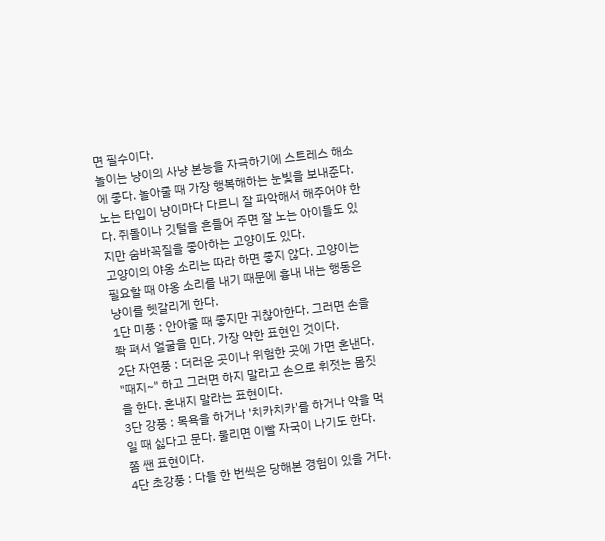면 필수이다.
놀이는 냥이의 사냥 본능을 자극하기에 스트레스 해소에 좋다. 놀아줄 때 가장 행복해하는 눈빛을 보내준다. 노는 타입이 냥이마다 다르니 잘 파악해서 해주어야 한다. 쥐돌이나 깃털을 흔들어 주면 잘 노는 아이들도 있지만 숨바꼭질을 좋아하는 고양이도 있다.
고양이의 야옹 소리는 따라 하면 좋지 않다. 고양이는 필요할 때 야옹 소리를 내기 때문에 흉내 내는 행동은 냥이를 헷갈리게 한다.
1단 미풍 : 안아줄 때 좋지만 귀찮아한다. 그러면 손을 쫙 펴서 얼굴을 민다. 가장 약한 표현인 것이다.
2단 자연풍 : 더러운 곳이나 위험한 곳에 가면 혼낸다. "때지~" 하고 그러면 하지 말라고 손으로 휘젓는 몸짓을 한다. 혼내지 말라는 표현이다.
3단 강풍 : 목욕을 하거나 '치카치카'를 하거나 약을 먹일 때 싫다고 문다. 물리면 이빨 자국이 나기도 한다.
쫌 쌘 표현이다.
4단 초강풍 : 다들 한 번씩은 당해본 경험이 있을 거다.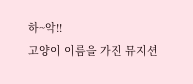하~악!!
고양이 이름을 가진 뮤지션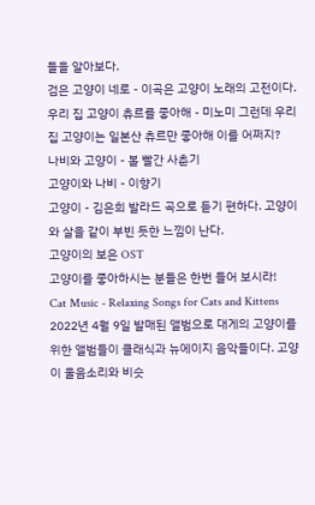들을 알아보다.
검은 고양이 네로 - 이곡은 고양이 노래의 고전이다.
우리 집 고양이 츄르를 좋아해 - 미노미 그런데 우리 집 고양이는 일본산 츄르만 좋아해 이를 어쩌지?
나비와 고양이 - 볼 빨간 사춘기
고양이와 나비 - 이향기
고양이 - 김은희 발라드 곡으로 듣기 편하다. 고양이와 살을 같이 부빈 듯한 느낌이 난다.
고양이의 보은 OST
고양이를 좋아하시는 분들은 한번 들어 보시라!
Cat Music - Relaxing Songs for Cats and Kittens 2022년 4월 9일 발매된 앨범으로 대게의 고양이를 위한 앨범들이 클래식과 뉴에이지 음악들이다. 고양이 울음소리와 비슷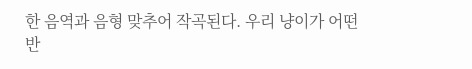한 음역과 음형 맞추어 작곡된다. 우리 냥이가 어떤 반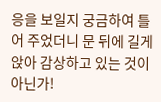응을 보일지 궁금하여 틀어 주었더니 문 뒤에 길게 앉아 감상하고 있는 것이 아닌가!